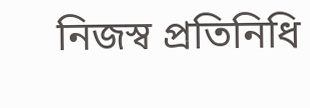নিজস্ব প্রতিনিধি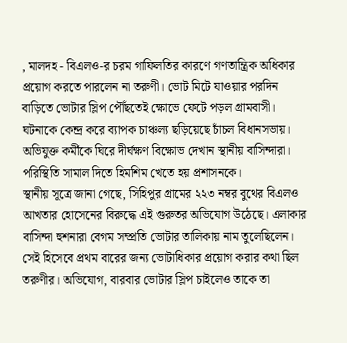, মালদহ - বিএলও-র চরম গাফিলতির কারণে গণতান্ত্রিক অধিকার প্রয়োগ করতে পারলেন না তরুণী। ভোট মিটে যাওয়ার পরদিন বাড়িতে ভোটার স্লিপ পৌঁছতেই ক্ষোভে ফেটে পড়ল গ্রামবাসী। ঘটনাকে কেন্দ্র করে ব্যাপক চাঞ্চল্য ছড়িয়েছে চাঁচল বিধানসভায়। অভিযুক্ত কর্মীকে ঘিরে দীর্ঘক্ষণ বিক্ষোভ দেখান স্থানীয় বাসিন্দারা। পরিস্থিতি সামাল দিতে হিমশিম খেতে হয় প্রশাসনকে।
স্থানীয় সূত্রে জানা গেছে, সিহিপুর গ্রামের ২২৩ নম্বর বুথের বিএলও আখতার হোসেনের বিরুদ্ধে এই গুরুতর অভিযোগ উঠেছে। এলাকার বাসিন্দা হুশনারা বেগম সম্প্রতি ভোটার তালিকায় নাম তুলেছিলেন। সেই হিসেবে প্রথম বারের জন্য ভোটাধিকার প্রয়োগ করার কথা ছিল তরুণীর। অভিযোগ, বারবার ভোটার স্লিপ চাইলেও তাকে তা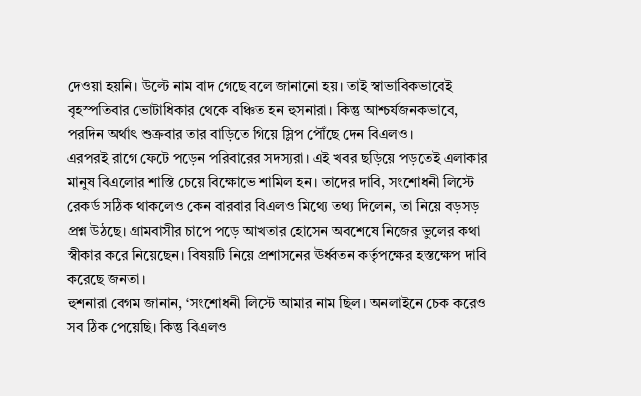দেওয়া হয়নি। উল্টে নাম বাদ গেছে বলে জানানো হয়। তাই স্বাভাবিকভাবেই বৃহস্পতিবার ভোটাধিকার থেকে বঞ্চিত হন হুসনারা। কিন্তু আশ্চর্যজনকভাবে, পরদিন অর্থাৎ শুক্রবার তার বাড়িতে গিয়ে স্লিপ পৌঁছে দেন বিএলও।
এরপরই রাগে ফেটে পড়েন পরিবারের সদস্যরা। এই খবর ছড়িয়ে পড়তেই এলাকার মানুষ বিএলোর শাস্তি চেয়ে বিক্ষোভে শামিল হন। তাদের দাবি, সংশোধনী লিস্টে রেকর্ড সঠিক থাকলেও কেন বারবার বিএলও মিথ্যে তথ্য দিলেন, তা নিয়ে বড়সড় প্রশ্ন উঠছে। গ্রামবাসীর চাপে পড়ে আখতার হোসেন অবশেষে নিজের ভুলের কথা স্বীকার করে নিয়েছেন। বিষয়টি নিয়ে প্রশাসনের ঊর্ধ্বতন কর্তৃপক্ষের হস্তক্ষেপ দাবি করেছে জনতা।
হুশনারা বেগম জানান, ‘সংশোধনী লিস্টে আমার নাম ছিল। অনলাইনে চেক করেও সব ঠিক পেয়েছি। কিন্তু বিএলও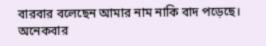বারবার বলেছেন আমার নাম নাকি বাদ পড়েছে। অনেকবার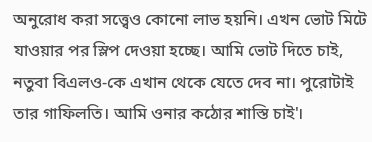অনুরোধ করা সত্ত্বেও কোনো লাভ হয়নি। এখন ভোট মিটে যাওয়ার পর স্লিপ দেওয়া হচ্ছে। আমি ভোট দিতে চাই, নতুবা বিএলও-কে এখান থেকে যেতে দেব না। পুরোটাই তার গাফিলতি। আমি ওনার কঠোর শাস্তি চাই'।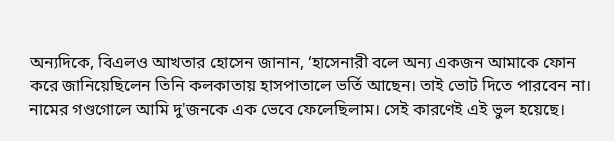অন্যদিকে, বিএলও আখতার হোসেন জানান, ‘হাসেনারী বলে অন্য একজন আমাকে ফোন করে জানিয়েছিলেন তিনি কলকাতায় হাসপাতালে ভর্তি আছেন। তাই ভোট দিতে পারবেন না। নামের গণ্ডগোলে আমি দু'জনকে এক ভেবে ফেলেছিলাম। সেই কারণেই এই ভুল হয়েছে।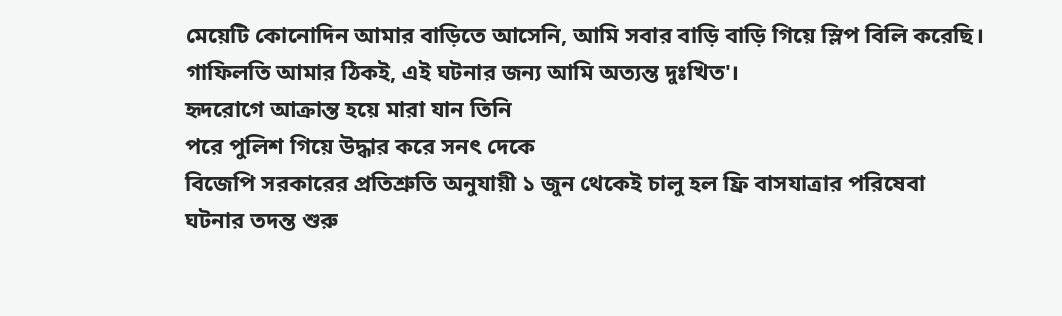মেয়েটি কোনোদিন আমার বাড়িতে আসেনি, আমি সবার বাড়ি বাড়ি গিয়ে স্লিপ বিলি করেছি। গাফিলতি আমার ঠিকই, এই ঘটনার জন্য আমি অত্যন্ত দুঃখিত'।
হৃদরোগে আক্রান্ত হয়ে মারা যান তিনি
পরে পুলিশ গিয়ে উদ্ধার করে সনৎ দেকে
বিজেপি সরকারের প্রতিশ্রুতি অনুযায়ী ১ জুন থেকেই চালু হল ফ্রি বাসযাত্রার পরিষেবা
ঘটনার তদন্ত শুরু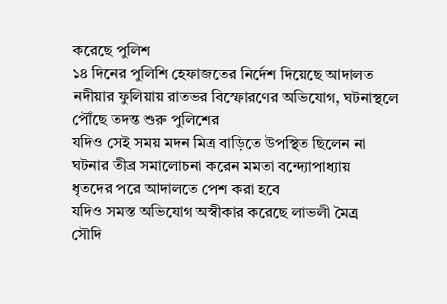করেছে পুলিশ
১৪ দিনের পুলিশি হেফাজতের নির্দেশ দিয়েছে আদালত
নদীয়ার ফুলিয়ায় রাতভর বিস্ফোরণের অভিযোগ, ঘটনাস্থলে পৌঁছে তদন্ত শুরু পুলিশের
যদিও সেই সময় মদন মিত্র বাড়িতে উপস্থিত ছিলেন না
ঘটনার তীব্র সমালোচনা করেন মমতা বন্দ্যোপাধ্যায়
ধৃতদের পরে আদালতে পেশ করা হবে
যদিও সমস্ত অভিযোগ অস্বীকার করেছে লাভলী মৈত্র্র
সৌদি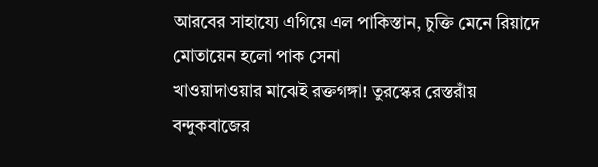আরবের সাহায্যে এগিয়ে এল পাকিস্তান, চুক্তি মেনে রিয়াদে মোতায়েন হলো পাক সেনা
খাওয়াদাওয়ার মাঝেই রক্তগঙ্গা! তুরস্কের রেস্তরাঁয় বন্দুকবাজের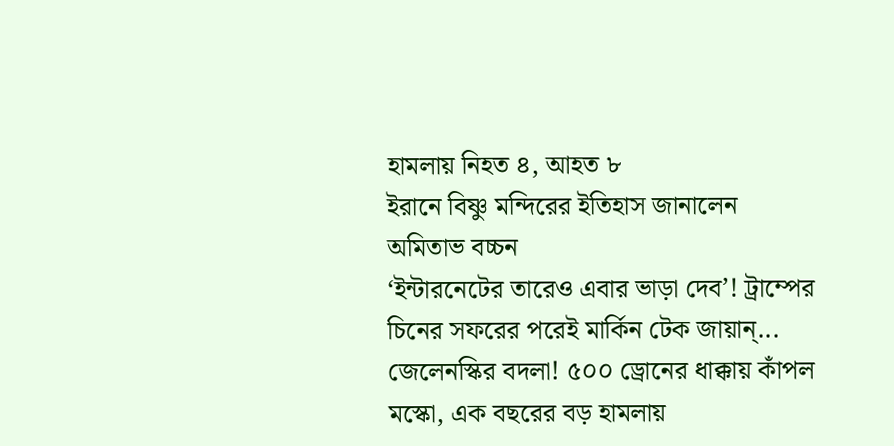হামলায় নিহত ৪, আহত ৮
ইরানে বিষ্ণু মন্দিরের ইতিহাস জানালেন অমিতাভ বচ্চন
‘ইন্টারনেটের তারেও এবার ভাড়া দেব’! ট্রাম্পের চিনের সফরের পরেই মার্কিন টেক জায়ান্...
জেলেনস্কির বদলা! ৫০০ ড্রোনের ধাক্কায় কাঁপল মস্কো, এক বছরের বড় হামলায়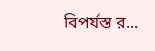বিপর্যস্ত র...